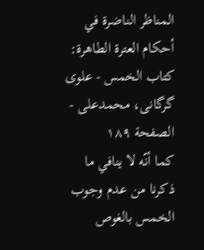المناظر الناضرة في أحکام العترة الطاهرة: کتاب الخمس - علوی گرگانی، محمدعلی - الصفحة ١٨٩
کما أنّه لا ينافي ما ذکرنا من عدم وجوب الخمس بالغوص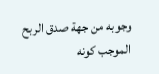وجوبه من جهة صدق الربح الموجب کونه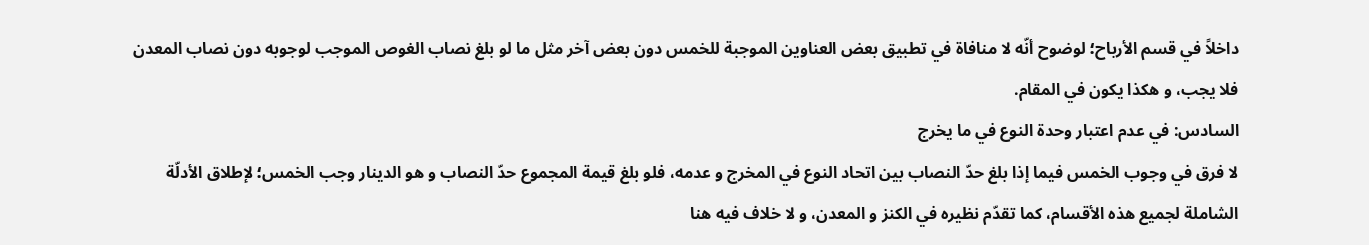داخلاً في قسم الأرباح؛ لوضوح أنّه لا منافاة في تطبيق بعض العناوين الموجبة للخمس دون بعض آخر مثل ما لو بلغ نصاب الغوص الموجب لوجوبه دون نصاب المعدن فلا يجب، و هکذا يکون في المقام.
السادس: في عدم اعتبار وحدة النوع في ما يخرج
لا فرق في وجوب الخمس فيما إذا بلغ حدّ النصاب بين اتحاد النوع في المخرج و عدمه، فلو بلغ قيمة المجموع حدّ النصاب و هو الدينار وجب الخمس؛ لإطلاق الأدلّة الشاملة لجميع هذه الأقسام، کما تقدّم نظيره في الکنز و المعدن، و لا خلاف فيه هنا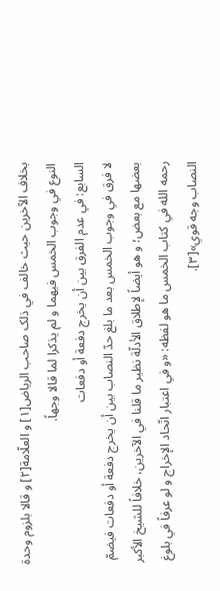بخلاف الآخرين حيث خالف في ذلک صاحب الرياض[١] و العلّامة[٢] و قالا بلزوم وحدة النوع في وجوب الخمس فيهما و لم يذکرا لما قالا وجهاً.
السابع: في عدم الفرق بين أن يخرج دفعة أو دفعات
لا فرق في وجوب الخمس بعد ما بلغ حدّ النصاب بين أن يخرج دفعة أو دفعات فيضمّ بعضها مع بعض؛ و هو أيضاً لإطلاق الأدلّة نظير ما قلنا في الآخرين، خلافاً للشيخ الأکبر رحمه الله في کتاب الخمس ما هو لفظه: «و في اعتبار اتّحاد الإخراج و لو عرفاً في بلوغ النصاب وجه قوي»[٣].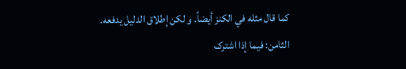کما قال مثله في الکنز أيضاً. و لکن إطلاق الدليل يدفعه.
الثامن: فيما إذا اشترک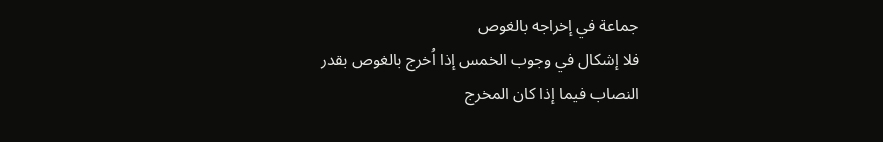جماعة في إخراجه بالغوص
فلا إشکال في وجوب الخمس إذا اُخرج بالغوص بقدر النصاب فيما إذا کان المخرج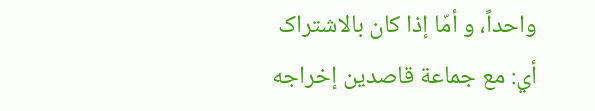واحداً، و أمّا إذا کان بالاشتراک أي: مع جماعة قاصدين إخراجه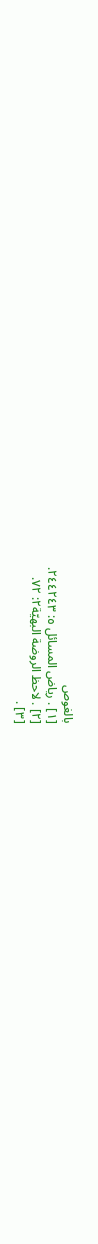بالغوص
[١] . رياض المسائل ٥: ٢٤٤٢٤٣.
[٢] . لاحظ الروضة البهيّة٢: ٧٢.
[٣] .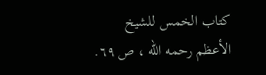کتاب الخمس للشيخ الأعظم رحمه الله ، ص ٦٩.